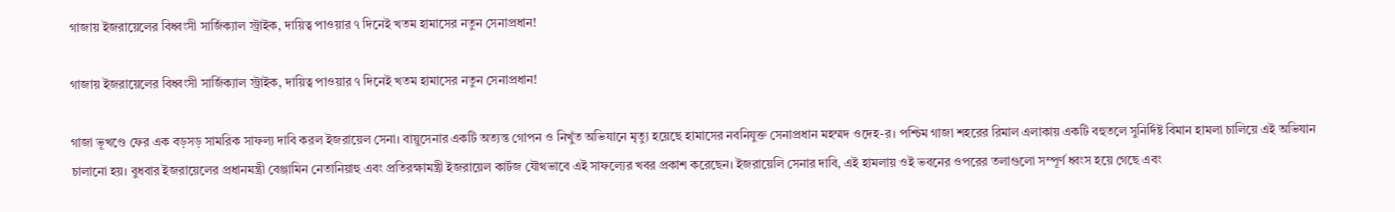গাজায় ইজরায়েলের বিধ্বংসী সার্জিক্যাল স্ট্রাইক, দায়িত্ব পাওয়ার ৭ দিনেই খতম হামাসের নতুন সেনাপ্রধান!

গাজায় ইজরায়েলের বিধ্বংসী সার্জিক্যাল স্ট্রাইক, দায়িত্ব পাওয়ার ৭ দিনেই খতম হামাসের নতুন সেনাপ্রধান!

গাজা ভূখণ্ডে ফের এক বড়সড় সামরিক সাফল্য দাবি করল ইজরায়েল সেনা। বায়ুসেনার একটি অত্যন্ত গোপন ও নিখুঁত অভিযানে মৃত্যু হয়েছে হামাসের নবনিযুক্ত সেনাপ্রধান মহম্মদ ওদেহ-র। পশ্চিম গাজা শহরের রিমাল এলাকায় একটি বহুতলে সুনির্দিষ্ট বিমান হামলা চালিয়ে এই অভিযান চালানো হয়। বুধবার ইজরায়েলের প্রধানমন্ত্রী বেঞ্জামিন নেতানিয়াহু এবং প্রতিরক্ষামন্ত্রী ইজরায়েল কার্টজ যৌথভাবে এই সাফল্যের খবর প্রকাশ করেছেন। ইজরায়েলি সেনার দাবি, এই হামলায় ওই ভবনের ওপরের তলাগুলো সম্পূর্ণ ধ্বংস হয়ে গেছে এবং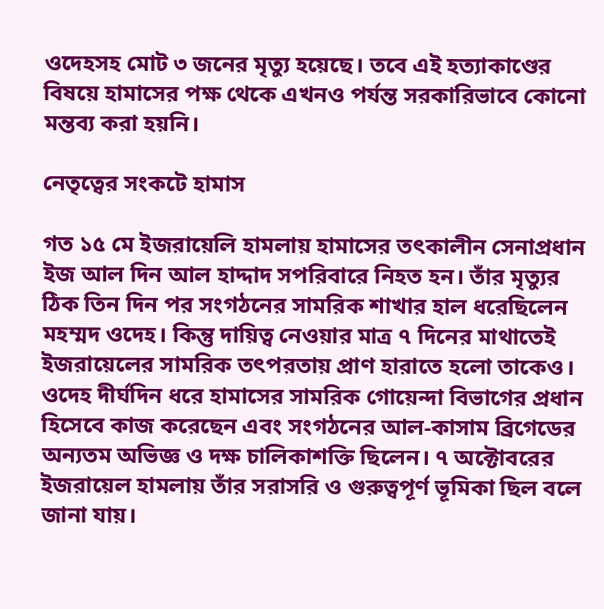ওদেহসহ মোট ৩ জনের মৃত্যু হয়েছে। তবে এই হত্যাকাণ্ডের বিষয়ে হামাসের পক্ষ থেকে এখনও পর্যন্ত সরকারিভাবে কোনো মন্তব্য করা হয়নি।

নেতৃত্বের সংকটে হামাস

গত ১৫ মে ইজরায়েলি হামলায় হামাসের তৎকালীন সেনাপ্রধান ইজ আল দিন আল হাদ্দাদ সপরিবারে নিহত হন। তাঁর মৃত্যুর ঠিক তিন দিন পর সংগঠনের সামরিক শাখার হাল ধরেছিলেন মহম্মদ ওদেহ। কিন্তু দায়িত্ব নেওয়ার মাত্র ৭ দিনের মাথাতেই ইজরায়েলের সামরিক তৎপরতায় প্রাণ হারাতে হলো তাকেও। ওদেহ দীর্ঘদিন ধরে হামাসের সামরিক গোয়েন্দা বিভাগের প্রধান হিসেবে কাজ করেছেন এবং সংগঠনের আল-কাসাম ব্রিগেডের অন্যতম অভিজ্ঞ ও দক্ষ চালিকাশক্তি ছিলেন। ৭ অক্টোবরের ইজরায়েল হামলায় তাঁর সরাসরি ও গুরুত্বপূর্ণ ভূমিকা ছিল বলে জানা যায়।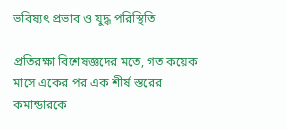ভবিষ্যৎ প্রভাব ও যুদ্ধ পরিস্থিতি

প্রতিরক্ষা বিশেষজ্ঞদের মতে, গত কয়েক মাসে একের পর এক শীর্ষ স্তরের কমান্ডারকে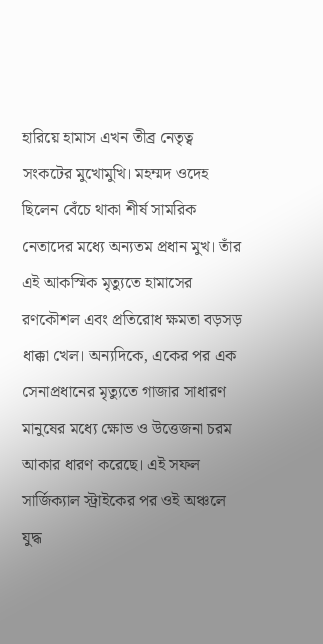হারিয়ে হামাস এখন তীব্র নেতৃত্ব সংকটের মুখোমুখি। মহম্মদ ওদেহ ছিলেন বেঁচে থাকা শীর্ষ সামরিক নেতাদের মধ্যে অন্যতম প্রধান মুখ। তাঁর এই আকস্মিক মৃত্যুতে হামাসের রণকৌশল এবং প্রতিরোধ ক্ষমতা বড়সড় ধাক্কা খেল। অন্যদিকে, একের পর এক সেনাপ্রধানের মৃত্যুতে গাজার সাধারণ মানুষের মধ্যে ক্ষোভ ও উত্তেজনা চরম আকার ধারণ করেছে। এই সফল সার্জিক্যাল স্ট্রাইকের পর ওই অঞ্চলে যুদ্ধ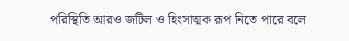পরিস্থিতি আরও জটিল ও হিংসাত্মক রূপ নিতে পারে বলে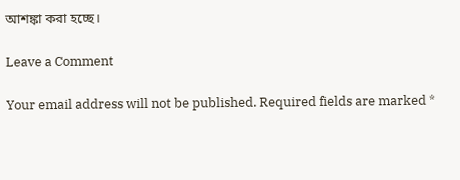আশঙ্কা করা হচ্ছে।

Leave a Comment

Your email address will not be published. Required fields are marked *